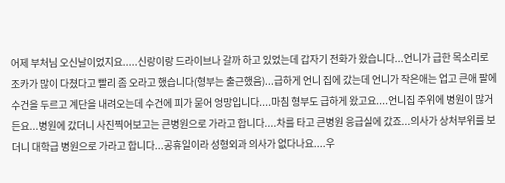어제 부처님 오신날이었지요.....신랑이랑 드라이브나 갈까 하고 있었는데 갑자기 전화가 왔습니다...언니가 급한 목소리로 조카가 많이 다쳤다고 빨리 좀 오라고 했습니다(형부는 출근했음)...급하게 언니 집에 갔는데 언니가 작은애는 업고 큰애 팔에 수건을 두르고 계단을 내려오는데 수건에 피가 묻어 엉망입니다....마침 형부도 급하게 왔고요....언니집 주위에 병원이 많거든요...병원에 갔더니 사진찍어보고는 큰병원으로 가라고 합니다....차를 타고 큰병원 응급실에 갔죠...의사가 상처부위를 보더니 대학급 병원으로 가라고 합니다...공휴일이라 성형외과 의사가 없다나요....우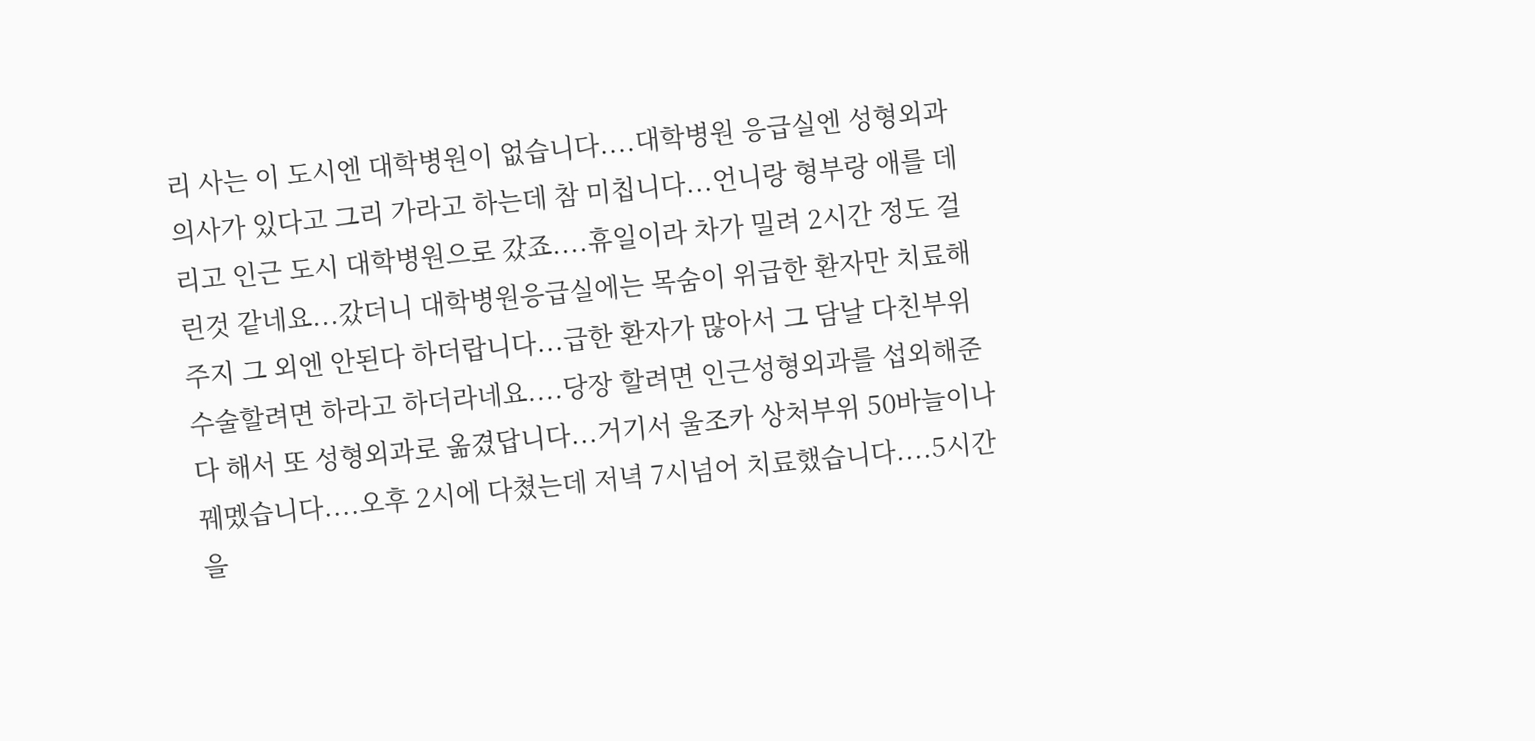리 사는 이 도시엔 대학병원이 없습니다....대학병원 응급실엔 성형외과 의사가 있다고 그리 가라고 하는데 참 미칩니다...언니랑 형부랑 애를 데리고 인근 도시 대학병원으로 갔죠....휴일이라 차가 밀려 2시간 정도 걸린것 같네요...갔더니 대학병원응급실에는 목숨이 위급한 환자만 치료해주지 그 외엔 안된다 하더랍니다...급한 환자가 많아서 그 담날 다친부위 수술할려면 하라고 하더라네요....당장 할려면 인근성형외과를 섭외해준다 해서 또 성형외과로 옮겼답니다...거기서 울조카 상처부위 50바늘이나 꿰멨습니다....오후 2시에 다쳤는데 저녁 7시넘어 치료했습니다....5시간을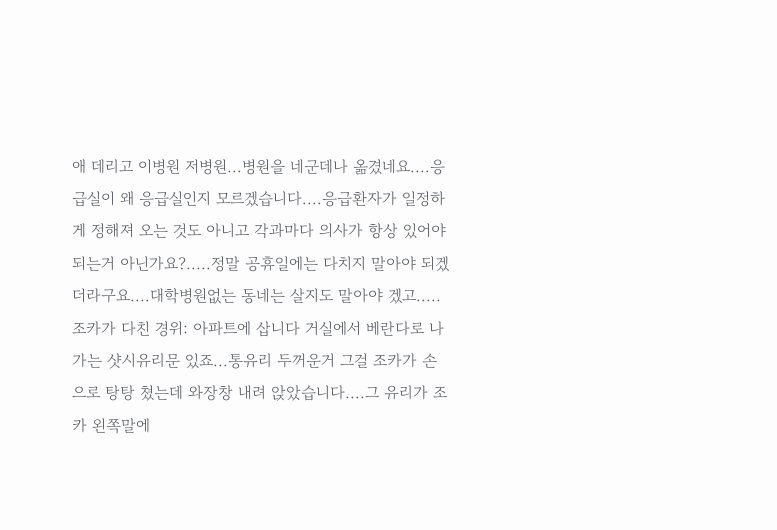애 데리고 이병원 저병원...병원을 네군데나 옮겼네요....응급실이 왜 응급실인지 모르겠습니다....응급환자가 일정하게 정해져 오는 것도 아니고 각과마다 의사가 항상 있어야 되는거 아닌가요?.....정말 공휴일에는 다치지 말아야 되겠더라구요....대학병원없는 동네는 살지도 말아야 겠고.....
조카가 다친 경위: 아파트에 삽니다 거실에서 베란다로 나가는 샷시유리문 있죠...통유리 두꺼운거 그걸 조카가 손으로 탕탕 쳤는데 와장창 내려 앉았습니다....그 유리가 조카 왼쪽말에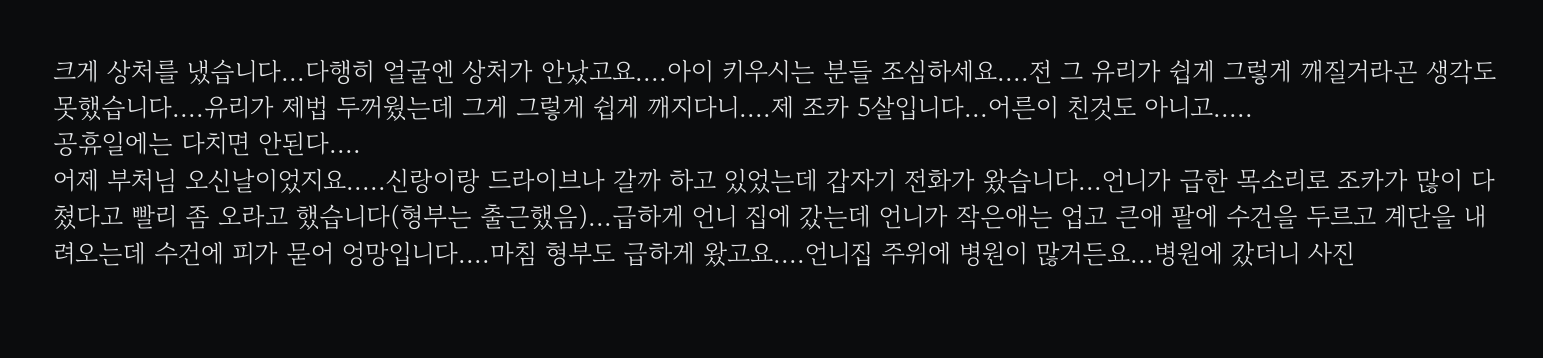크게 상처를 냈습니다...다행히 얼굴엔 상처가 안났고요....아이 키우시는 분들 조심하세요....전 그 유리가 쉽게 그렇게 깨질거라곤 생각도 못했습니다....유리가 제법 두꺼웠는데 그게 그렇게 쉽게 깨지다니....제 조카 5살입니다...어른이 친것도 아니고.....
공휴일에는 다치면 안된다....
어제 부처님 오신날이었지요.....신랑이랑 드라이브나 갈까 하고 있었는데 갑자기 전화가 왔습니다...언니가 급한 목소리로 조카가 많이 다쳤다고 빨리 좀 오라고 했습니다(형부는 출근했음)...급하게 언니 집에 갔는데 언니가 작은애는 업고 큰애 팔에 수건을 두르고 계단을 내려오는데 수건에 피가 묻어 엉망입니다....마침 형부도 급하게 왔고요....언니집 주위에 병원이 많거든요...병원에 갔더니 사진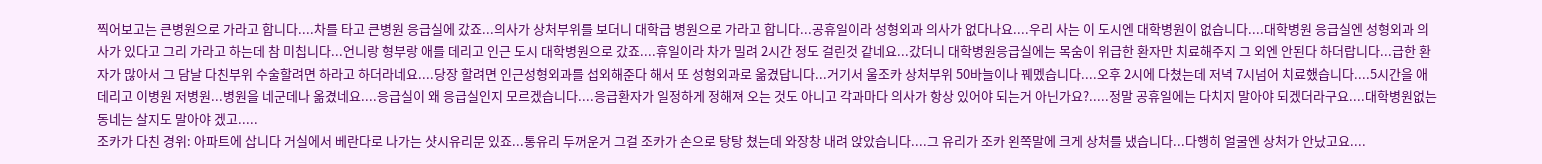찍어보고는 큰병원으로 가라고 합니다....차를 타고 큰병원 응급실에 갔죠...의사가 상처부위를 보더니 대학급 병원으로 가라고 합니다...공휴일이라 성형외과 의사가 없다나요....우리 사는 이 도시엔 대학병원이 없습니다....대학병원 응급실엔 성형외과 의사가 있다고 그리 가라고 하는데 참 미칩니다...언니랑 형부랑 애를 데리고 인근 도시 대학병원으로 갔죠....휴일이라 차가 밀려 2시간 정도 걸린것 같네요...갔더니 대학병원응급실에는 목숨이 위급한 환자만 치료해주지 그 외엔 안된다 하더랍니다...급한 환자가 많아서 그 담날 다친부위 수술할려면 하라고 하더라네요....당장 할려면 인근성형외과를 섭외해준다 해서 또 성형외과로 옮겼답니다...거기서 울조카 상처부위 50바늘이나 꿰멨습니다....오후 2시에 다쳤는데 저녁 7시넘어 치료했습니다....5시간을 애 데리고 이병원 저병원...병원을 네군데나 옮겼네요....응급실이 왜 응급실인지 모르겠습니다....응급환자가 일정하게 정해져 오는 것도 아니고 각과마다 의사가 항상 있어야 되는거 아닌가요?.....정말 공휴일에는 다치지 말아야 되겠더라구요....대학병원없는 동네는 살지도 말아야 겠고.....
조카가 다친 경위: 아파트에 삽니다 거실에서 베란다로 나가는 샷시유리문 있죠...통유리 두꺼운거 그걸 조카가 손으로 탕탕 쳤는데 와장창 내려 앉았습니다....그 유리가 조카 왼쪽말에 크게 상처를 냈습니다...다행히 얼굴엔 상처가 안났고요....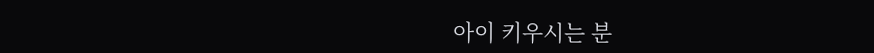아이 키우시는 분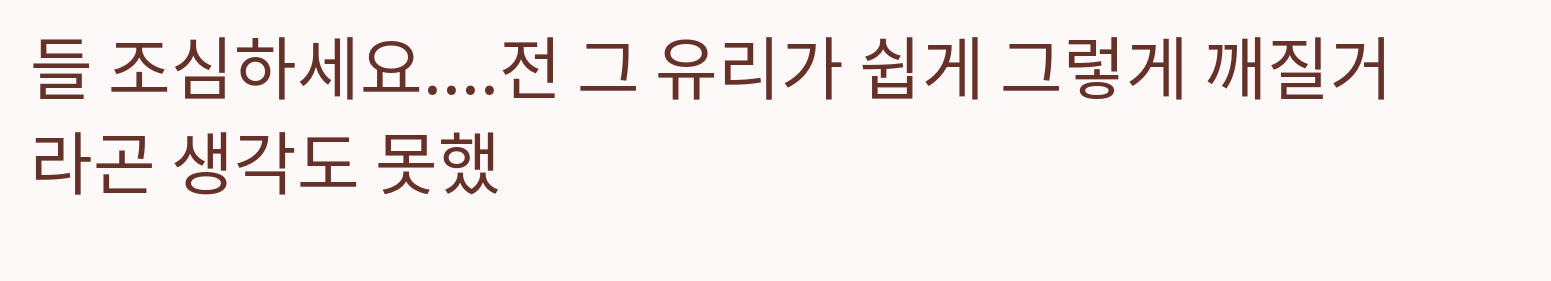들 조심하세요....전 그 유리가 쉽게 그렇게 깨질거라곤 생각도 못했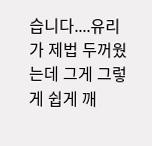습니다....유리가 제법 두꺼웠는데 그게 그렇게 쉽게 깨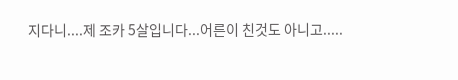지다니....제 조카 5살입니다...어른이 친것도 아니고.....